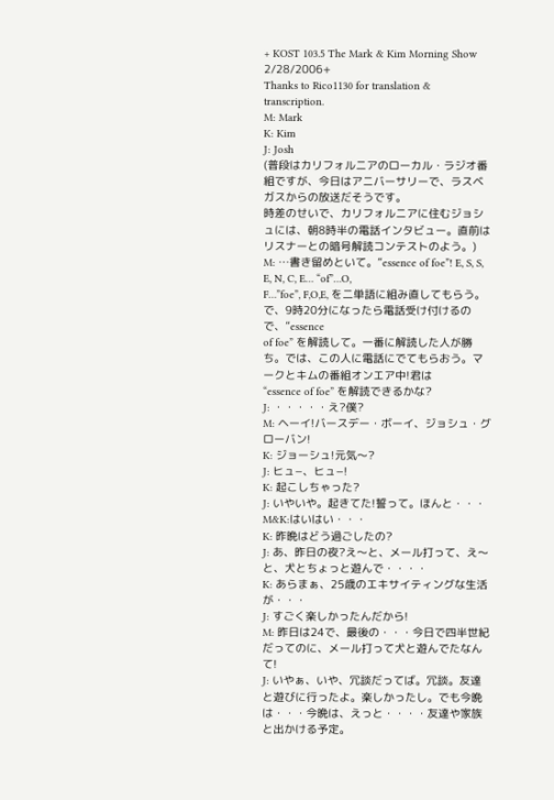+ KOST 103.5 The Mark & Kim Morning Show 2/28/2006+
Thanks to Rico1130 for translation & transcription.
M: Mark
K: Kim
J: Josh
(普段はカリフォルニアのローカル・ラジオ番組ですが、今日はアニバーサリーで、ラスベガスからの放送だそうです。
時差のせいで、カリフォルニアに住むジョシュには、朝8時半の電話インタビュー。直前は
リスナーとの暗号解読コンテストのよう。)
M: …書き留めといて。”essence of foe”! E, S, S, E, N, C, E… “of”…O,
F…”foe”, F,O,E, を二単語に組み直してもらう。で、9時20分になったら電話受け付けるので、”essence
of foe” を解読して。一番に解読した人が勝ち。では、この人に電話にでてもらおう。マークとキムの番組オンエア中!君は
“essence of foe” を解読できるかな?
J: ・・・・・え?僕?
M: ヘーイ!バースデー・ボーイ、ジョシュ・グローバン!
K: ジョーシュ!元気〜?
J: ヒュ−、ヒュ−!
K: 起こしちゃった?
J: いやいや。起きてた!誓って。ほんと・・・
M&K:はいはい・・・
K: 昨晩はどう過ごしたの?
J: あ、昨日の夜?え〜と、メール打って、え〜と、犬とちょっと遊んで・・・・
K: あらまぁ、25歳のエキサイティングな生活が・・・
J: すごく楽しかったんだから!
M: 昨日は24で、最後の・・・今日で四半世紀だってのに、メール打って犬と遊んでたなんて!
J: いやぁ、いや、冗談だってば。冗談。友達と遊びに行ったよ。楽しかったし。でも今晩は・・・今晩は、えっと・・・・友達や家族と出かける予定。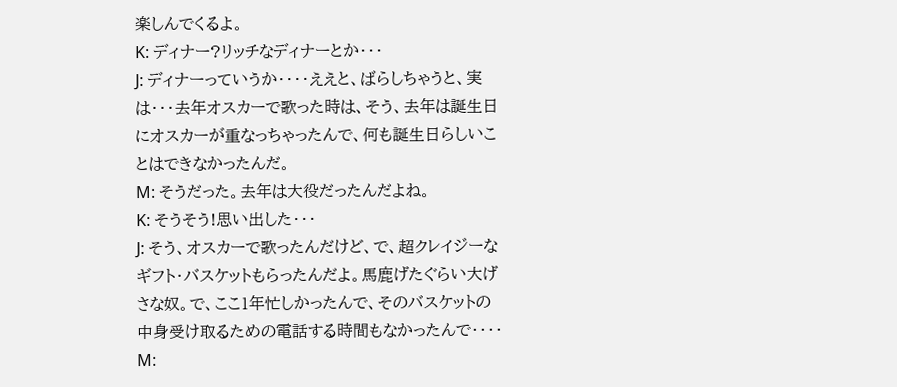楽しんでくるよ。
K: ディナー?リッチなディナーとか・・・
J: ディナーっていうか・・・・ええと、ばらしちゃうと、実は・・・去年オスカーで歌った時は、そう、去年は誕生日にオスカーが重なっちゃったんで、何も誕生日らしいことはできなかったんだ。
M: そうだった。去年は大役だったんだよね。
K: そうそう!思い出した・・・
J: そう、オスカーで歌ったんだけど、で、超クレイジーなギフト・バスケットもらったんだよ。馬鹿げたぐらい大げさな奴。で、ここ1年忙しかったんで、そのバスケットの中身受け取るための電話する時間もなかったんで・・・・
M: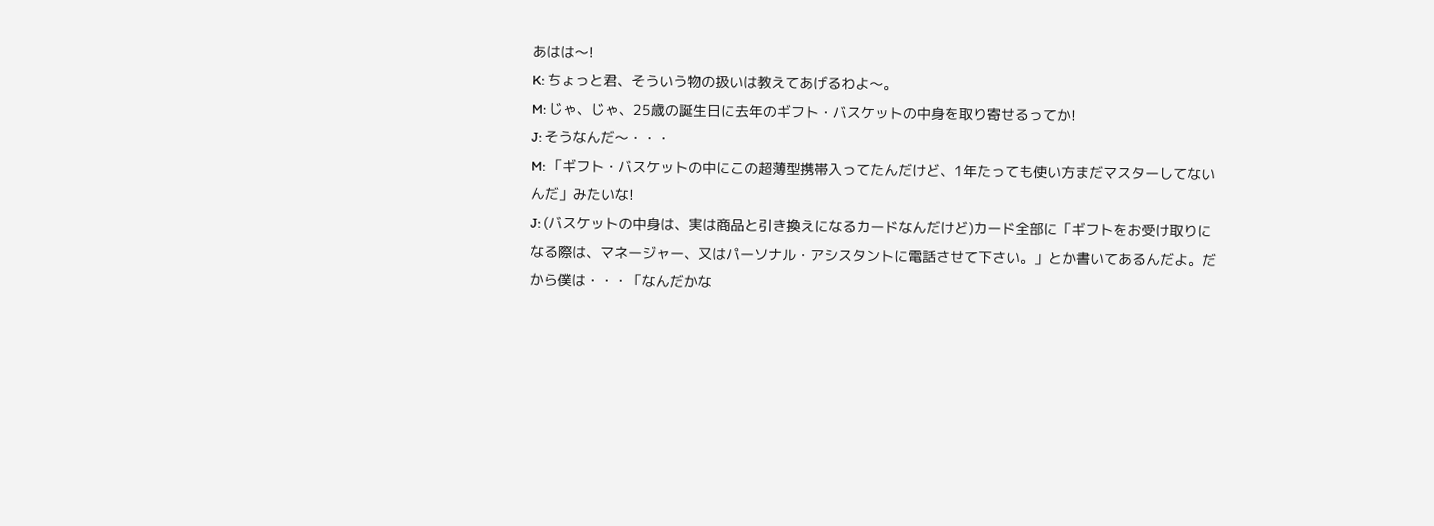あはは〜!
K: ちょっと君、そういう物の扱いは教えてあげるわよ〜。
M: じゃ、じゃ、25歳の誕生日に去年のギフト・バスケットの中身を取り寄せるってか!
J: そうなんだ〜・・・
M: 「ギフト・バスケットの中にこの超薄型携帯入ってたんだけど、1年たっても使い方まだマスターしてないんだ」みたいな!
J: (バスケットの中身は、実は商品と引き換えになるカードなんだけど)カード全部に「ギフトをお受け取りになる際は、マネージャー、又はパーソナル・アシスタントに電話させて下さい。」とか書いてあるんだよ。だから僕は・・・「なんだかな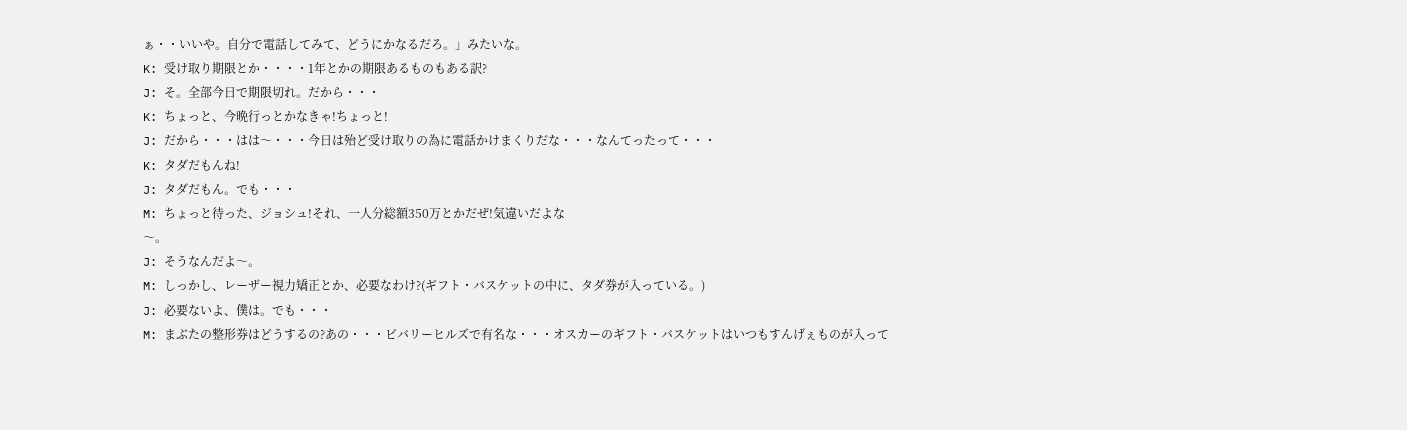ぁ・・いいや。自分で電話してみて、どうにかなるだろ。」みたいな。
K: 受け取り期限とか・・・・1年とかの期限あるものもある訳?
J: そ。全部今日で期限切れ。だから・・・
K: ちょっと、今晩行っとかなきゃ!ちょっと!
J: だから・・・はは〜・・・今日は殆ど受け取りの為に電話かけまくりだな・・・なんてったって・・・
K: タダだもんね!
J: タダだもん。でも・・・
M: ちょっと待った、ジョシュ!それ、一人分総額350万とかだぜ!気違いだよな
〜。
J: そうなんだよ〜。
M: しっかし、レーザー視力矯正とか、必要なわけ?(ギフト・バスケットの中に、タダ券が入っている。)
J: 必要ないよ、僕は。でも・・・
M: まぶたの整形券はどうするの?あの・・・ビバリーヒルズで有名な・・・オスカーのギフト・バスケットはいつもすんげぇものが入って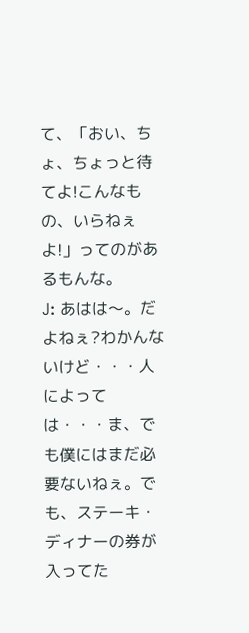て、「おい、ちょ、ちょっと待てよ!こんなもの、いらねぇよ!」ってのがあるもんな。
J: あはは〜。だよねぇ?わかんないけど・・・人によっては・・・ま、でも僕にはまだ必要ないねぇ。でも、ステーキ・ディナーの券が入ってた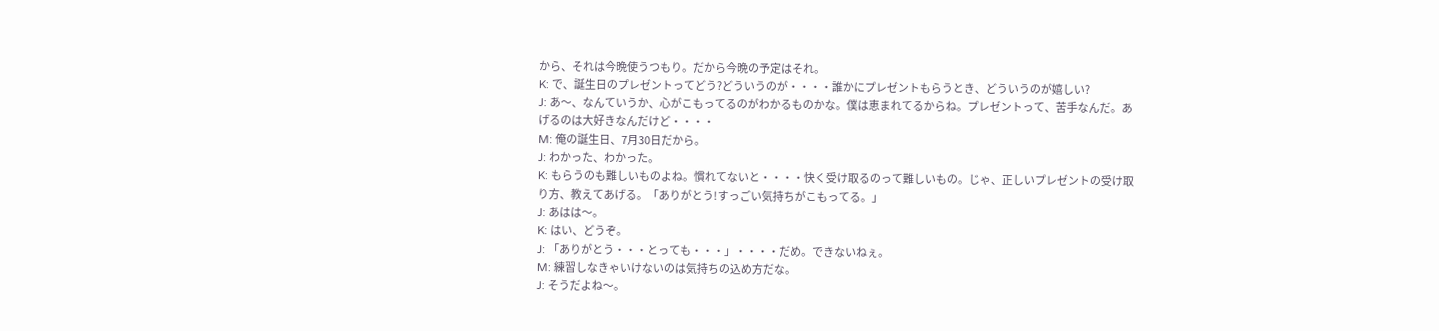から、それは今晩使うつもり。だから今晩の予定はそれ。
K: で、誕生日のプレゼントってどう?どういうのが・・・・誰かにプレゼントもらうとき、どういうのが嬉しい?
J: あ〜、なんていうか、心がこもってるのがわかるものかな。僕は恵まれてるからね。プレゼントって、苦手なんだ。あげるのは大好きなんだけど・・・・
M: 俺の誕生日、7月30日だから。
J: わかった、わかった。
K: もらうのも難しいものよね。慣れてないと・・・・快く受け取るのって難しいもの。じゃ、正しいプレゼントの受け取り方、教えてあげる。「ありがとう!すっごい気持ちがこもってる。」
J: あはは〜。
K: はい、どうぞ。
J: 「ありがとう・・・とっても・・・」・・・・だめ。できないねぇ。
M: 練習しなきゃいけないのは気持ちの込め方だな。
J: そうだよね〜。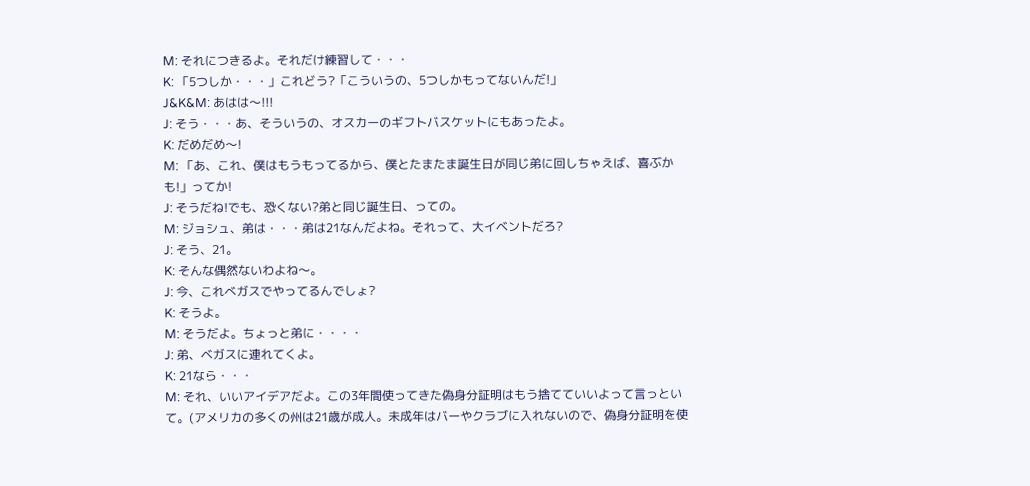M: それにつきるよ。それだけ練習して・・・
K: 「5つしか・・・」これどう?「こういうの、5つしかもってないんだ!」
J&K&M: あはは〜!!!
J: そう・・・あ、そういうの、オスカーのギフトバスケットにもあったよ。
K: だめだめ〜!
M: 「あ、これ、僕はもうもってるから、僕とたまたま誕生日が同じ弟に回しちゃえば、喜ぶかも!」ってか!
J: そうだね!でも、恐くない?弟と同じ誕生日、っての。
M: ジョシュ、弟は・・・弟は21なんだよね。それって、大イベントだろ?
J: そう、21。
K: そんな偶然ないわよね〜。
J: 今、これべガスでやってるんでしょ?
K: そうよ。
M: そうだよ。ちょっと弟に・・・・
J: 弟、ベガスに連れてくよ。
K: 21なら・・・
M: それ、いいアイデアだよ。この3年間使ってきた偽身分証明はもう捨てていいよって言っといて。(アメリカの多くの州は21歳が成人。未成年はバーやクラブに入れないので、偽身分証明を使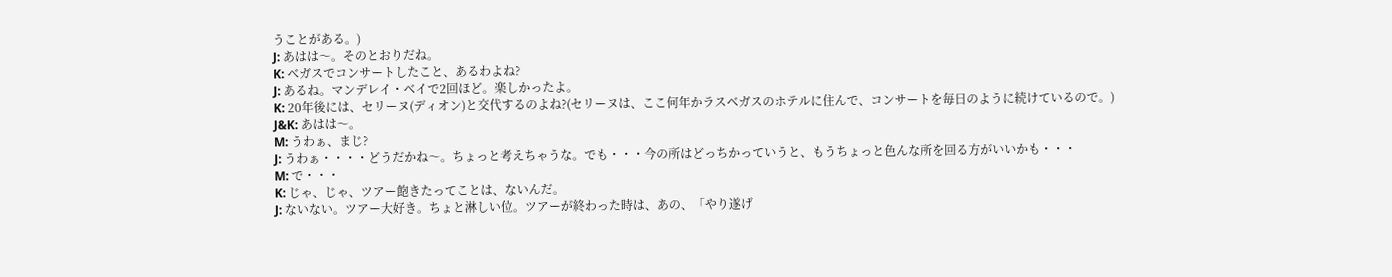うことがある。)
J: あはは〜。そのとおりだね。
K: ベガスでコンサートしたこと、あるわよね?
J: あるね。マンデレイ・ベイで2回ほど。楽しかったよ。
K: 20年後には、セリーヌ(ディオン)と交代するのよね?(セリーヌは、ここ何年かラスベガスのホテルに住んで、コンサートを毎日のように続けているので。)
J&K: あはは〜。
M: うわぁ、まじ?
J: うわぁ・・・・どうだかね〜。ちょっと考えちゃうな。でも・・・今の所はどっちかっていうと、もうちょっと色んな所を回る方がいいかも・・・
M: で・・・
K: じゃ、じゃ、ツアー飽きたってことは、ないんだ。
J: ないない。ツアー大好き。ちょと淋しい位。ツアーが終わった時は、あの、「やり遂げ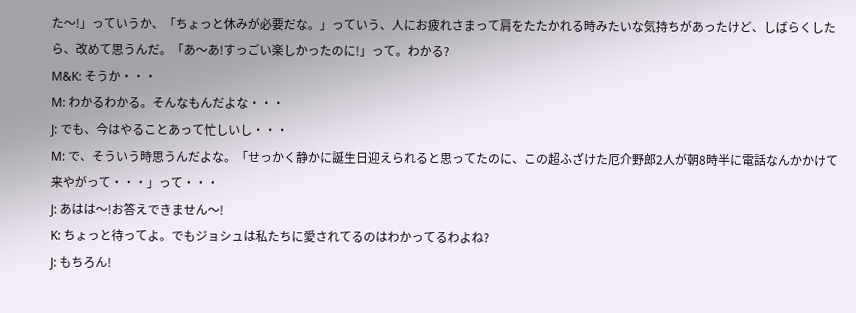た〜!」っていうか、「ちょっと休みが必要だな。」っていう、人にお疲れさまって肩をたたかれる時みたいな気持ちがあったけど、しばらくしたら、改めて思うんだ。「あ〜あ!すっごい楽しかったのに!」って。わかる?
M&K: そうか・・・
M: わかるわかる。そんなもんだよな・・・
J: でも、今はやることあって忙しいし・・・
M: で、そういう時思うんだよな。「せっかく静かに誕生日迎えられると思ってたのに、この超ふざけた厄介野郎2人が朝8時半に電話なんかかけて来やがって・・・」って・・・
J: あはは〜!お答えできません〜!
K: ちょっと待ってよ。でもジョシュは私たちに愛されてるのはわかってるわよね?
J: もちろん!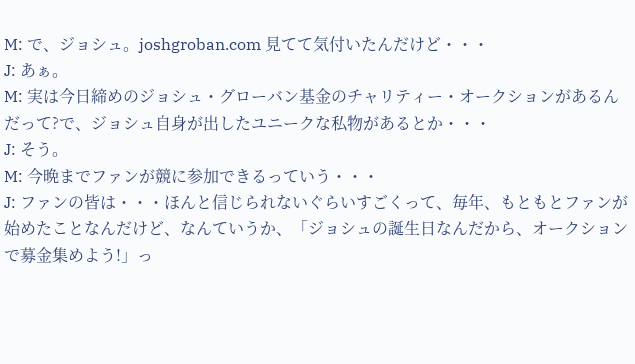M: で、ジョシュ。joshgroban.com 見てて気付いたんだけど・・・
J: あぁ。
M: 実は今日締めのジョシュ・グローバン基金のチャリティー・オークションがあるんだって?で、ジョシュ自身が出したユニークな私物があるとか・・・
J: そう。
M: 今晩までファンが競に参加できるっていう・・・
J: ファンの皆は・・・ほんと信じられないぐらいすごくって、毎年、もともとファンが始めたことなんだけど、なんていうか、「ジョシュの誕生日なんだから、オークションで募金集めよう!」っ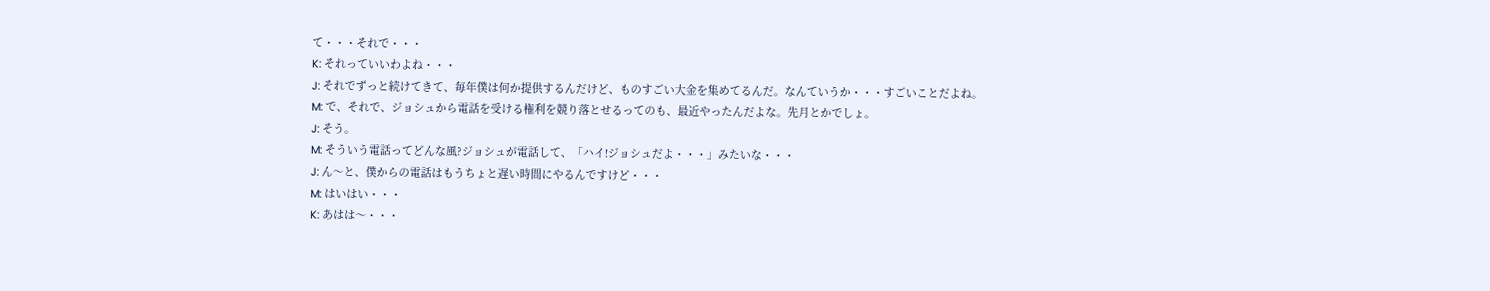て・・・それで・・・
K: それっていいわよね・・・
J: それでずっと続けてきて、毎年僕は何か提供するんだけど、ものすごい大金を集めてるんだ。なんていうか・・・すごいことだよね。
M: で、それで、ジョシュから電話を受ける権利を競り落とせるってのも、最近やったんだよな。先月とかでしょ。
J: そう。
M: そういう電話ってどんな風?ジョシュが電話して、「ハイ!ジョシュだよ・・・」みたいな・・・
J: ん〜と、僕からの電話はもうちょと遅い時間にやるんですけど・・・
M: はいはい・・・
K: あはは〜・・・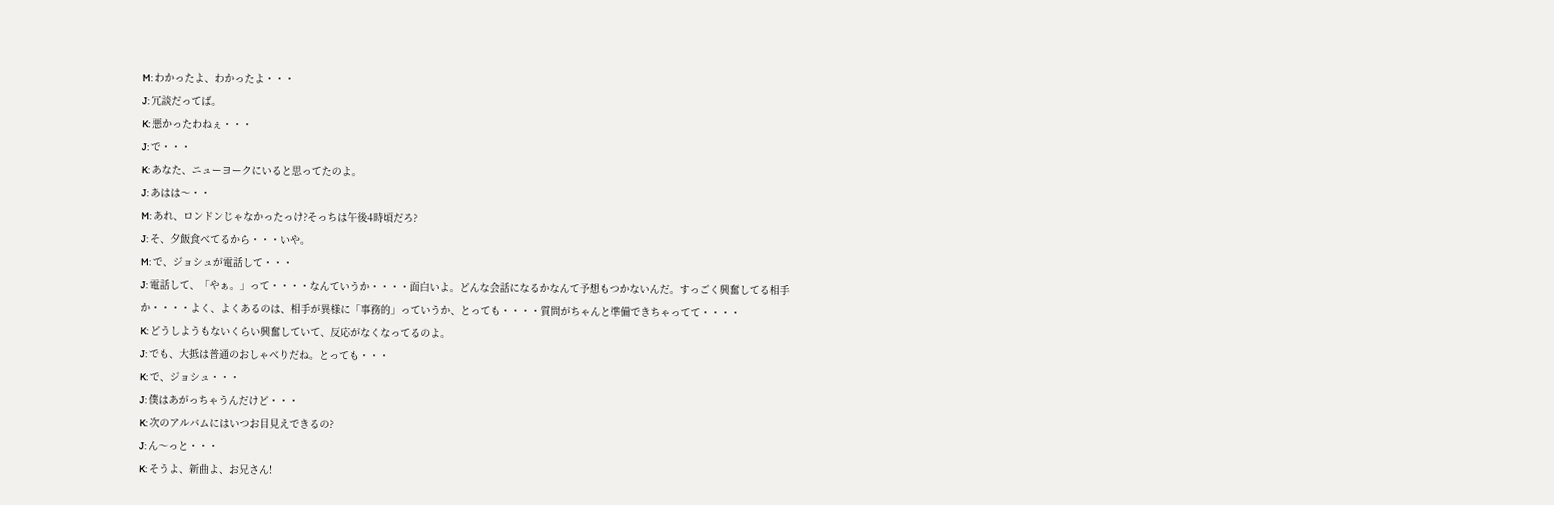M: わかったよ、わかったよ・・・
J: 冗談だってば。
K: 悪かったわねぇ・・・
J: で・・・
K: あなた、ニューヨークにいると思ってたのよ。
J: あはは〜・・
M: あれ、ロンドンじゃなかったっけ?そっちは午後4時頃だろ?
J: そ、夕飯食べてるから・・・いや。
M: で、ジョシュが電話して・・・
J: 電話して、「やぁ。」って・・・・なんていうか・・・・面白いよ。どんな会話になるかなんて予想もつかないんだ。すっごく興奮してる相手か・・・・よく、よくあるのは、相手が異様に「事務的」っていうか、とっても・・・・質問がちゃんと準備できちゃってて・・・・
K: どうしようもないくらい興奮していて、反応がなくなってるのよ。
J: でも、大抵は普通のおしゃべりだね。とっても・・・
K: で、ジョシュ・・・
J: 僕はあがっちゃうんだけど・・・
K: 次のアルバムにはいつお目見えできるの?
J: ん〜っと・・・
K: そうよ、新曲よ、お兄さん!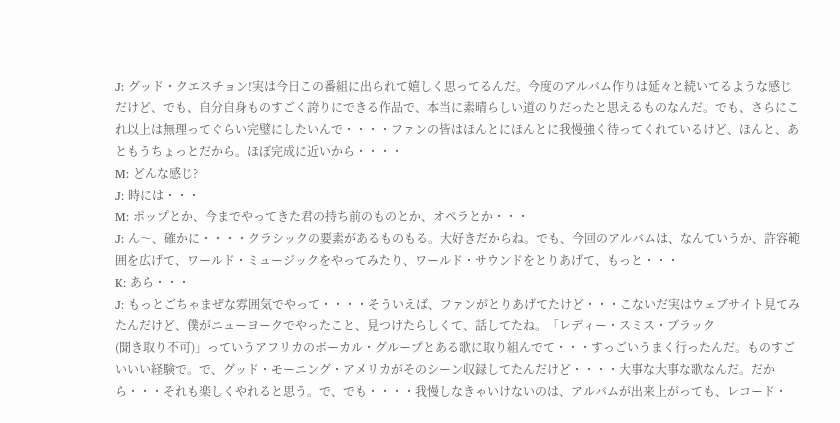J: グッド・クエスチョン!実は今日この番組に出られて嬉しく思ってるんだ。今度のアルバム作りは延々と続いてるような感じだけど、でも、自分自身ものすごく誇りにできる作品で、本当に素晴らしい道のりだったと思えるものなんだ。でも、さらにこれ以上は無理ってぐらい完璧にしたいんで・・・・ファンの皆はほんとにほんとに我慢強く待ってくれているけど、ほんと、あともうちょっとだから。ほぼ完成に近いから・・・・
M: どんな感じ?
J: 時には・・・
M: ポップとか、今までやってきた君の持ち前のものとか、オペラとか・・・
J: ん〜、確かに・・・・クラシックの要素があるものもる。大好きだからね。でも、今回のアルバムは、なんていうか、許容範囲を広げて、ワールド・ミュージックをやってみたり、ワールド・サウンドをとりあげて、もっと・・・
K: あら・・・
J: もっとごちゃまぜな雰囲気でやって・・・・そういえば、ファンがとりあげてたけど・・・こないだ実はウェブサイト見てみたんだけど、僕がニューヨークでやったこと、見つけたらしくて、話してたね。「レディー・スミス・ブラック
(聞き取り不可)」っていうアフリカのボーカル・グループとある歌に取り組んでて・・・すっごいうまく行ったんだ。ものすごいいい経験で。で、グッド・モーニング・アメリカがそのシーン収録してたんだけど・・・・大事な大事な歌なんだ。だから・・・それも楽しくやれると思う。で、でも・・・・我慢しなきゃいけないのは、アルバムが出来上がっても、レコード・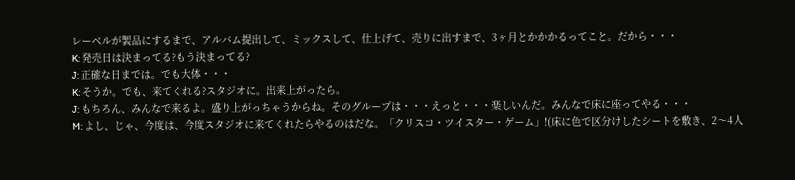レーベルが製品にするまで、アルバム提出して、ミックスして、仕上げて、売りに出すまで、3ヶ月とかかかるってこと。だから・・・
K: 発売日は決まってる?もう決まってる?
J: 正確な日までは。でも大体・・・
K: そうか。でも、来てくれる?スタジオに。出来上がったら。
J: もちろん、みんなで来るよ。盛り上がっちゃうからね。そのグループは・・・えっと・・・楽しいんだ。みんなで床に座ってやる・・・
M: よし、じゃ、今度は、今度スタジオに来てくれたらやるのはだな。「クリスコ・ツイスター・ゲーム」!(床に色で区分けしたシートを敷き、2〜4人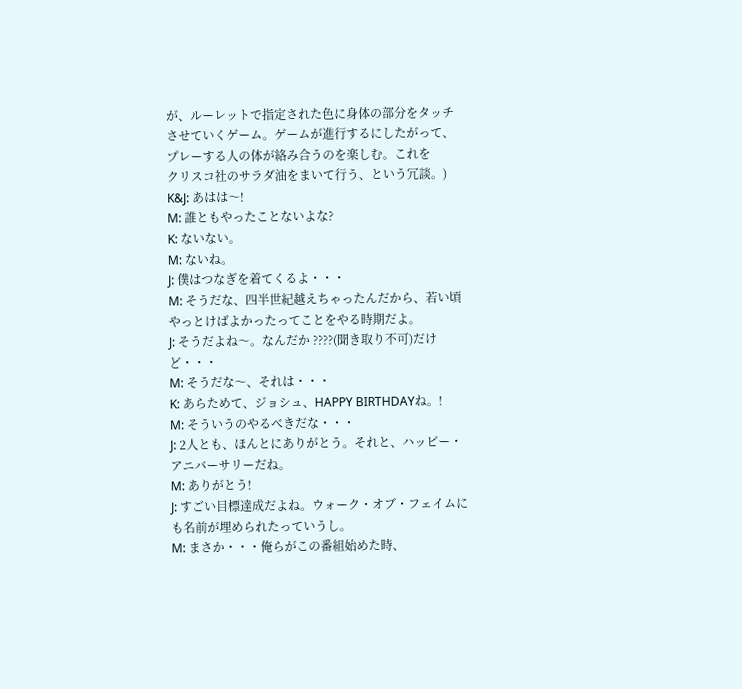が、ルーレットで指定された色に身体の部分をタッチさせていくゲーム。ゲームが進行するにしたがって、プレーする人の体が絡み合うのを楽しむ。これを
クリスコ社のサラダ油をまいて行う、という冗談。)
K&J: あはは〜!
M: 誰ともやったことないよな?
K: ないない。
M: ないね。
J: 僕はつなぎを着てくるよ・・・
M: そうだな、四半世紀越えちゃったんだから、若い頃やっとけばよかったってことをやる時期だよ。
J: そうだよね〜。なんだか ????(聞き取り不可)だけど・・・
M: そうだな〜、それは・・・
K: あらためて、ジョシュ、HAPPY BIRTHDAYね。!
M: そういうのやるべきだな・・・
J: 2人とも、ほんとにありがとう。それと、ハッピー・アニバーサリーだね。
M: ありがとう!
J: すごい目標達成だよね。ウォーク・オブ・フェイムにも名前が埋められたっていうし。
M: まさか・・・俺らがこの番組始めた時、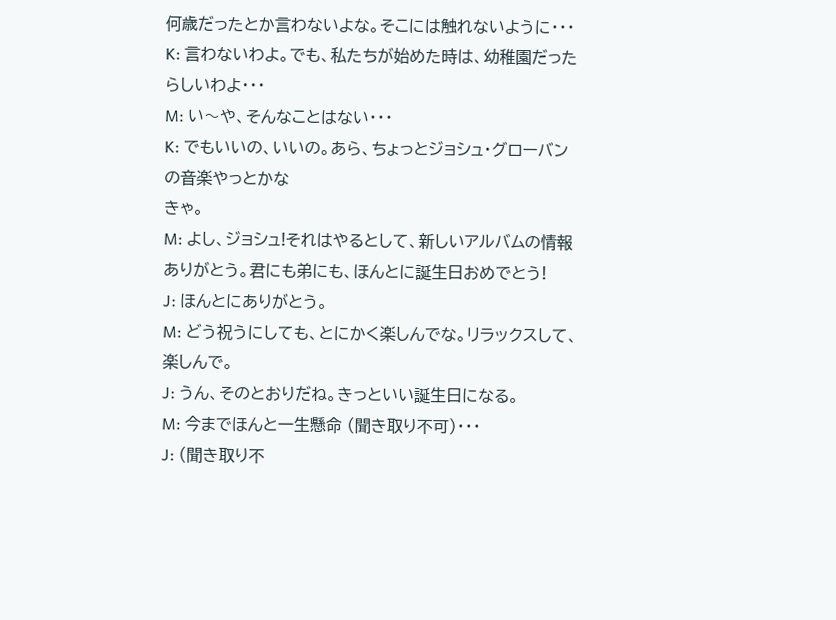何歳だったとか言わないよな。そこには触れないように・・・
K: 言わないわよ。でも、私たちが始めた時は、幼稚園だったらしいわよ・・・
M: い〜や、そんなことはない・・・
K: でもいいの、いいの。あら、ちょっとジョシュ・グローバンの音楽やっとかな
きゃ。
M: よし、ジョシュ!それはやるとして、新しいアルバムの情報ありがとう。君にも弟にも、ほんとに誕生日おめでとう!
J: ほんとにありがとう。
M: どう祝うにしても、とにかく楽しんでな。リラックスして、楽しんで。
J: うん、そのとおりだね。きっといい誕生日になる。
M: 今までほんと一生懸命 (聞き取り不可)・・・
J: (聞き取り不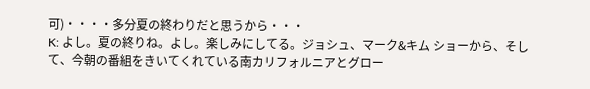可)・・・・多分夏の終わりだと思うから・・・
K: よし。夏の終りね。よし。楽しみにしてる。ジョシュ、マーク&キム ショーから、そして、今朝の番組をきいてくれている南カリフォルニアとグロー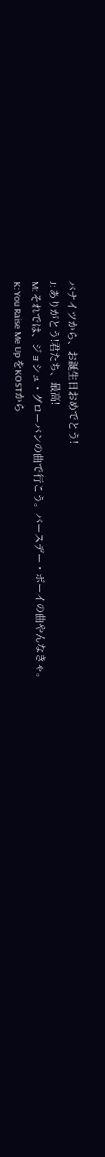バナイツから、お誕生日おめでとう!
J: ありがとう!君たち、最高!
M: それでは、ジョシュ・グローバンの曲で行こう。バースデー・ボーイの曲やんなきゃ。
K: You Raise Me Up をKOSTから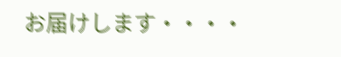お届けします・・・・